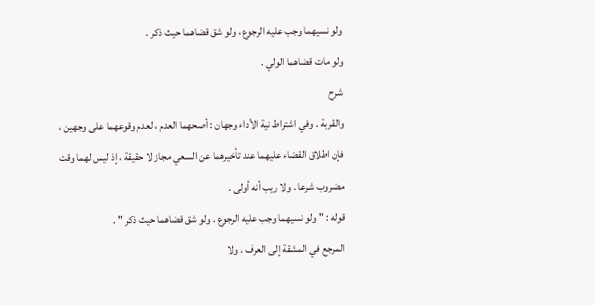ولو نسيهما وجب عليه الرجوع ، ولو شق قضاهما حيث ذكر .
ولو مات قضاهما الولي .
شرح
والقربة . وفي اشتراط نية الأداء وجهان : أصحهما العدم ، لعدم وقوعهما على وجهين ،
فإن اطلاق القضاء عليهما عند تأخيرهما عن السعي مجاز لا حقيقة ، إذ ليس لهما وقت
مضروب شرعا . ولا ريب أنه أولى .
قوله : " ولو نسيهما وجب عليه الرجوع . ولو شق قضاهما حيث ذكر " .
المرجع في المشقة إلى العرف . ولا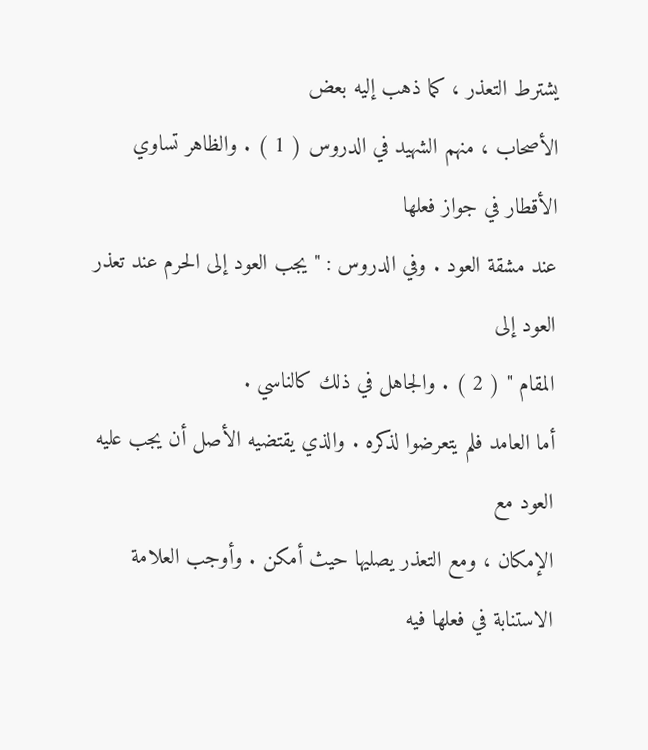يشترط التعذر ، كما ذهب إليه بعض
الأصحاب ، منهم الشهيد في الدروس ( 1 ) . والظاهر تساوي الأقطار في جواز فعلها
عند مشقة العود . وفي الدروس : " يجب العود إلى الحرم عند تعذر العود إلى
المقام " ( 2 ) . والجاهل في ذلك كالناسي .
أما العامد فلم يتعرضوا لذكره . والذي يقتضيه الأصل أن يجب عليه العود مع
الإمكان ، ومع التعذر يصليها حيث أمكن . وأوجب العلامة الاستنابة في فعلها فيه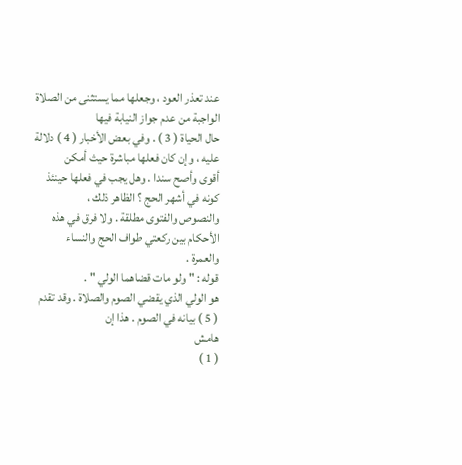عند تعذر العود ، وجعلها مما يستثنى من الصلاة الواجبة من عدم جواز النيابة فيها
حال الحياة ( 3 ) . وفي بعض الأخبار ( 4 ) دلالة عليه ، وإن كان فعلها مباشرة حيث أمكن
أقوى وأصح سندا . وهل يجب في فعلها حينئذ كونه في أشهر الحج ؟ الظاهر ذلك ،
والنصوص والفتوى مطلقة . ولا فرق في هذه الأحكام بين ركعتي طواف الحج والنساء
والعمرة .
قوله : " ولو مات قضاهما الولي " .
هو الولي الذي يقضي الصوم والصلاة . وقد تقدم ( 5 ) بيانه في الصوم . هذا إن
هامش
( 1 )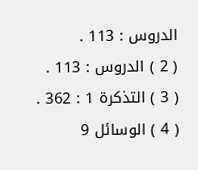الدروس : 113 .
( 2 ) الدروس : 113 .
( 3 ) التذكرة 1 : 362 .
( 4 ) الوسائل 9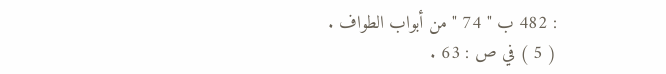: 482 ب " 74 " من أبواب الطواف .
( 5 ) في ص : 63 .